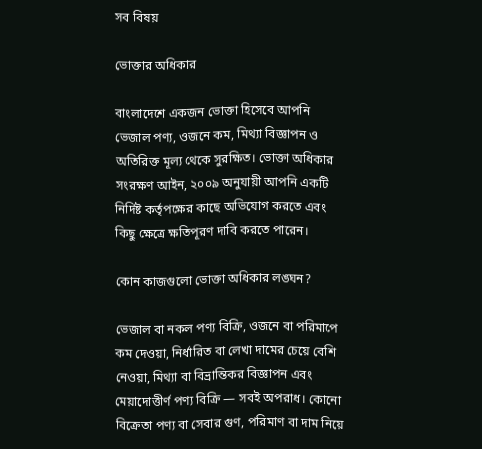সব বিষয়

ভোক্তার অধিকার

বাংলাদেশে একজন ভোক্তা হিসেবে আপনি ভেজাল পণ্য, ওজনে কম, মিথ্যা বিজ্ঞাপন ও অতিরিক্ত মূল্য থেকে সুরক্ষিত। ভোক্তা অধিকার সংরক্ষণ আইন, ২০০৯ অনুযায়ী আপনি একটি নির্দিষ্ট কর্তৃপক্ষের কাছে অভিযোগ করতে এবং কিছু ক্ষেত্রে ক্ষতিপূরণ দাবি করতে পারেন।

কোন কাজগুলো ভোক্তা অধিকার লঙ্ঘন?

ভেজাল বা নকল পণ্য বিক্রি, ওজনে বা পরিমাপে কম দেওয়া, নির্ধারিত বা লেখা দামের চেয়ে বেশি নেওয়া, মিথ্যা বা বিভ্রান্তিকর বিজ্ঞাপন এবং মেয়াদোত্তীর্ণ পণ্য বিক্রি — সবই অপরাধ। কোনো বিক্রেতা পণ্য বা সেবার গুণ, পরিমাণ বা দাম নিয়ে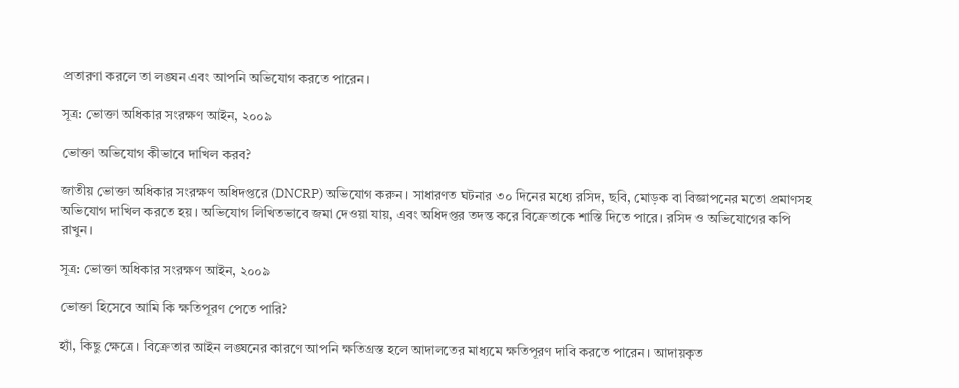প্রতারণা করলে তা লঙ্ঘন এবং আপনি অভিযোগ করতে পারেন।

সূত্র: ভোক্তা অধিকার সংরক্ষণ আইন, ২০০৯

ভোক্তা অভিযোগ কীভাবে দাখিল করব?

জাতীয় ভোক্তা অধিকার সংরক্ষণ অধিদপ্তরে (DNCRP) অভিযোগ করুন। সাধারণত ঘটনার ৩০ দিনের মধ্যে রসিদ, ছবি, মোড়ক বা বিজ্ঞাপনের মতো প্রমাণসহ অভিযোগ দাখিল করতে হয়। অভিযোগ লিখিতভাবে জমা দেওয়া যায়, এবং অধিদপ্তর তদন্ত করে বিক্রেতাকে শাস্তি দিতে পারে। রসিদ ও অভিযোগের কপি রাখুন।

সূত্র: ভোক্তা অধিকার সংরক্ষণ আইন, ২০০৯

ভোক্তা হিসেবে আমি কি ক্ষতিপূরণ পেতে পারি?

হ্যাঁ, কিছু ক্ষেত্রে। বিক্রেতার আইন লঙ্ঘনের কারণে আপনি ক্ষতিগ্রস্ত হলে আদালতের মাধ্যমে ক্ষতিপূরণ দাবি করতে পারেন। আদায়কৃত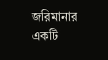জরিমানার একটি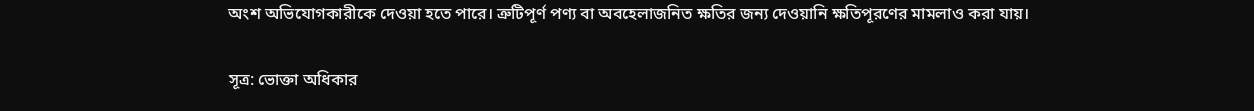অংশ অভিযোগকারীকে দেওয়া হতে পারে। ত্রুটিপূর্ণ পণ্য বা অবহেলাজনিত ক্ষতির জন্য দেওয়ানি ক্ষতিপূরণের মামলাও করা যায়।

সূত্র: ভোক্তা অধিকার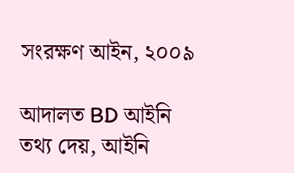সংরক্ষণ আইন, ২০০৯

আদালত BD আইনি তথ্য দেয়, আইনি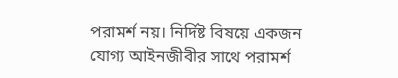পরামর্শ নয়। নির্দিষ্ট বিষয়ে একজন যোগ্য আইনজীবীর সাথে পরামর্শ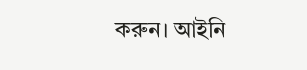করুন। আইনি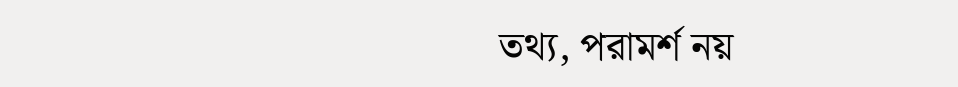তথ্য, পরামর্শ নয়